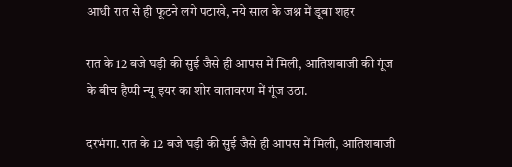आधी रात से ही फूटने लगे पटाखे, नये साल के जश्न में डूबा शहर

रात के 12 बजे घड़ी की सुई जैसे ही आपस में मिली, आतिशबाजी की गूंज के बीच हैप्पी न्यू इयर का शोर वातावरण में गूंज उठा.

दरभंगा. रात के 12 बजे घड़ी की सुई जैसे ही आपस में मिली, आतिशबाजी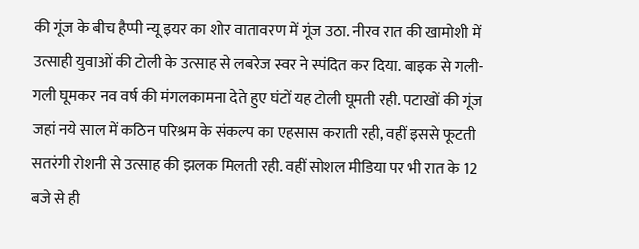की गूंज के बीच हैप्पी न्यू इयर का शोर वातावरण में गूंज उठा. नीरव रात की खामोशी में उत्साही युवाओं की टोली के उत्साह से लबरेज स्वर ने स्पंदित कर दिया. बाइक से गली-गली घूमकर नव वर्ष की मंगलकामना देते हुए घंटों यह टोली घूमती रही. पटाखों की गूंज जहां नये साल में कठिन परिश्रम के संकल्प का एहसास कराती रही, वहीं इससे फूटती सतरंगी रोशनी से उत्साह की झलक मिलती रही. वहीं सोशल मीडिया पर भी रात के 12 बजे से ही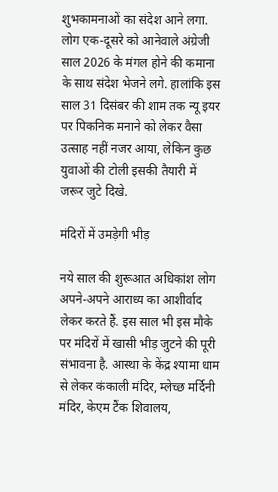शुभकामनाओं का संदेश आने लगा. लोग एक-दूसरे को आनेवाले अंग्रेजी साल 2026 के मंगल होने की कमाना के साथ संदेश भेजने लगे. हालांकि इस साल 31 दिसंबर की शाम तक न्यू इयर पर पिकनिक मनाने को लेकर वैसा उत्साह नहीं नजर आया, लेकिन कुछ युवाओं की टोली इसकी तैयारी में जरूर जुटे दिखे.

मंदिरों में उमड़ेगी भीड़

नये साल की शुरूआत अधिकांश लोग अपने-अपने आराध्य का आशीर्वाद लेकर करते हैं. इस साल भी इस मौके पर मंदिरों में खासी भीड़ जुटने की पूरी संभावना है. आस्था के केंद्र श्यामा धाम से लेकर कंकाली मंदिर, म्लेच्छ मर्दिनी मंदिर, केएम टैंक शिवालय,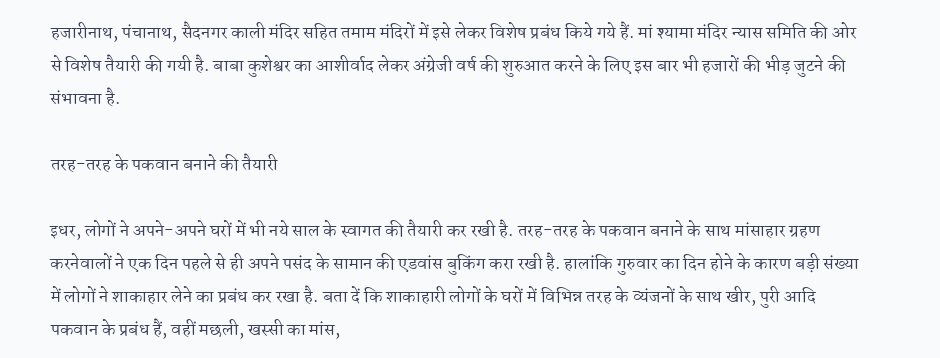हजारीनाथ, पंचानाथ, सैदनगर काली मंदिर सहित तमाम मंदिरों में इसे लेकर विशेष प्रबंध किये गये हैं. मां श्यामा मंदिर न्यास समिति की ओर से विशेष तैयारी की गयी है. बाबा कुशेश्वर का आशीर्वाद लेकर अंग्रेजी वर्ष की शुरुआत करने के लिए इस बार भी हजारों की भीड़ जुटने की संभावना है.

तरह-तरह के पकवान बनाने की तैयारी

इधर, लोगों ने अपने-अपने घरों में भी नये साल के स्वागत की तैयारी कर रखी है. तरह-तरह के पकवान बनाने के साथ मांसाहार ग्रहण करनेवालों ने एक दिन पहले से ही अपने पसंद के सामान की एडवांस बुकिंग करा रखी है. हालांकि गुरुवार का दिन होने के कारण बड़ी संख्या में लोगों ने शाकाहार लेने का प्रबंध कर रखा है. बता दें कि शाकाहारी लोगों के घरों में विभिन्न तरह के व्यंजनों के साथ खीर, पुरी आदि पकवान के प्रबंध हैं, वहीं मछली, खस्सी का मांस,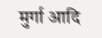मुर्गा आदि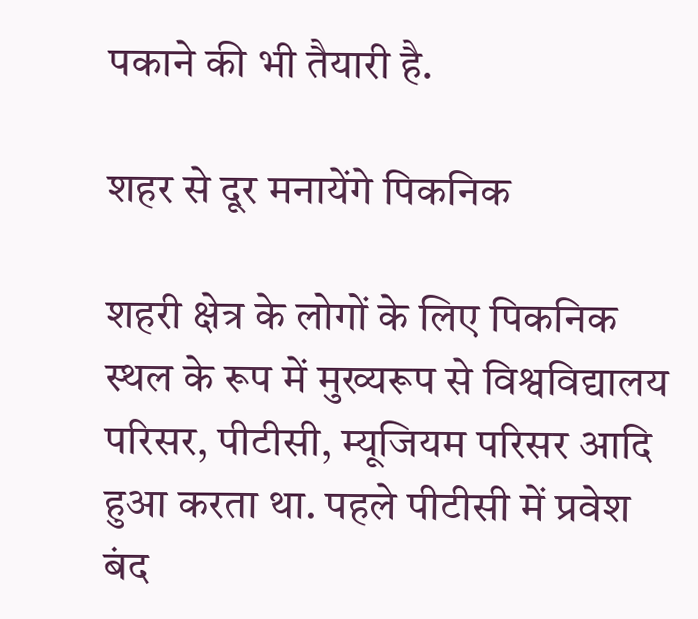पकाने की भी तैयारी है.

शहर से दूर मनायेंगे पिकनिक

शहरी क्षेत्र के लोगों के लिए पिकनिक स्थल के रूप में मुख्यरूप से विश्वविद्यालय परिसर, पीटीसी, म्यूजियम परिसर आदि हुआ करता था. पहले पीटीसी में प्रवेश बंद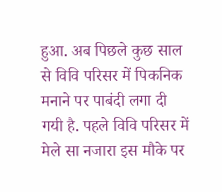हुआ. अब पिछले कुछ साल से विवि परिसर में पिकनिक मनाने पर पाबंदी लगा दी गयी है. पहले विवि परिसर में मेले सा नजारा इस मौके पर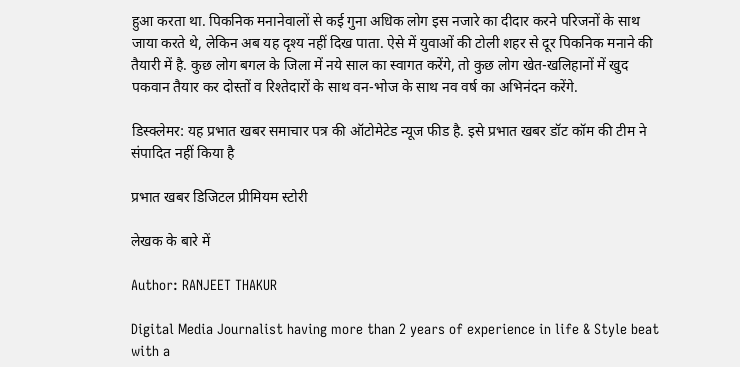हुआ करता था. पिकनिक मनानेवालों से कई गुना अधिक लोग इस नजारे का दीदार करने परिजनों के साथ जाया करते थे, लेकिन अब यह दृश्य नहीं दिख पाता. ऐसे में युवाओं की टोली शहर से दूर पिकनिक मनाने की तैयारी में है. कुछ लोग बगल के जिला में नये साल का स्वागत करेंगे, तो कुछ लोग खेत-खलिहानों में खुद पकवान तैयार कर दोस्तों व रिश्तेदारों के साथ वन-भोज के साथ नव वर्ष का अभिनंदन करेंगे.

डिस्क्लेमर: यह प्रभात खबर समाचार पत्र की ऑटोमेटेड न्यूज फीड है. इसे प्रभात खबर डॉट कॉम की टीम ने संपादित नहीं किया है

प्रभात खबर डिजिटल प्रीमियम स्टोरी

लेखक के बारे में

Author: RANJEET THAKUR

Digital Media Journalist having more than 2 years of experience in life & Style beat with a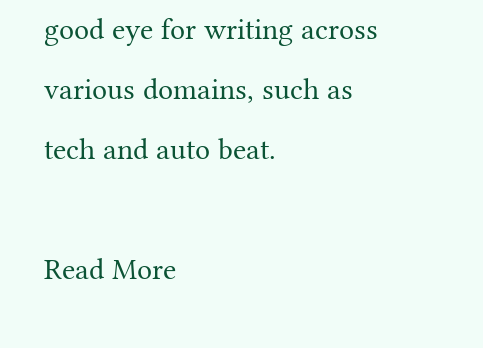good eye for writing across various domains, such as tech and auto beat.

Read More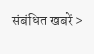संबंधित खबरें >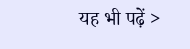यह भी पढ़ें >